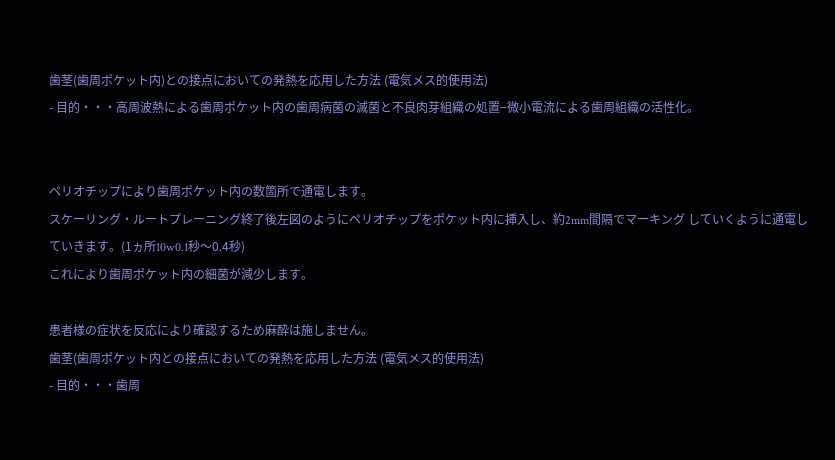歯茎(歯周ポケット内)との接点においての発熱を応用した方法 (電気メス的使用法)
- 目的・・・高周波熱による歯周ポケット内の歯周病菌の滅菌と不良肉芽組織の処置−微小電流による歯周組織の活性化。


ペリオチップにより歯周ポケット内の数箇所で通電します。
スケーリング・ルートプレーニング終了後左図のようにペリオチップをポケット内に挿入し、約2mm間隔でマーキング していくように通電していきます。(1ヵ所10w0.1秒〜0.4秒)
これにより歯周ポケット内の細菌が減少します。

患者様の症状を反応により確認するため麻酔は施しません。
歯茎(歯周ポケット内との接点においての発熱を応用した方法 (電気メス的使用法)
- 目的・・・歯周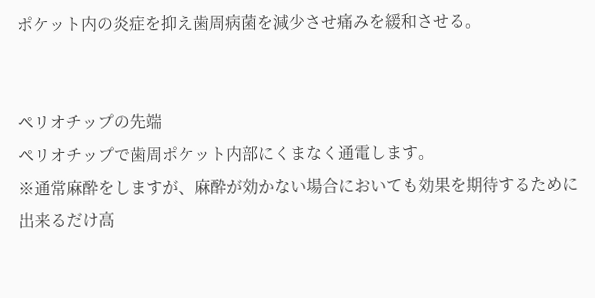ポケット内の炎症を抑え歯周病菌を減少させ痛みを緩和させる。


ペリオチップの先端
ペリオチップで歯周ポケット内部にくまなく通電します。
※通常麻酔をしますが、麻酔が効かない場合においても効果を期待するために出来るだけ高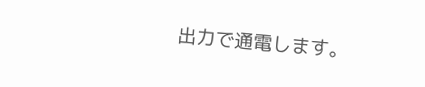出力で通電します。